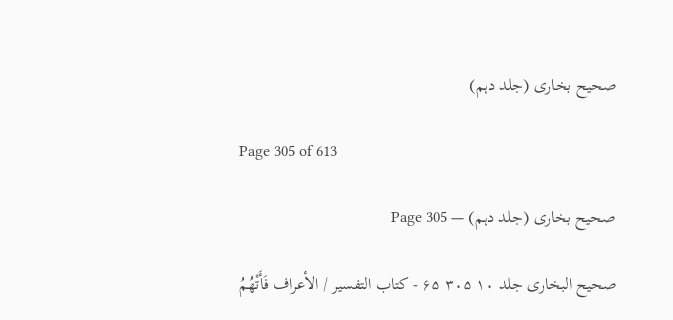صحیح بخاری (جلد دہم)

Page 305 of 613

صحیح بخاری (جلد دہم) — Page 305

صحیح البخاری جلد ۱۰ ۳۰۵ ۶۵ - کتاب التفسير / الأعراف فَأَتْهُمُ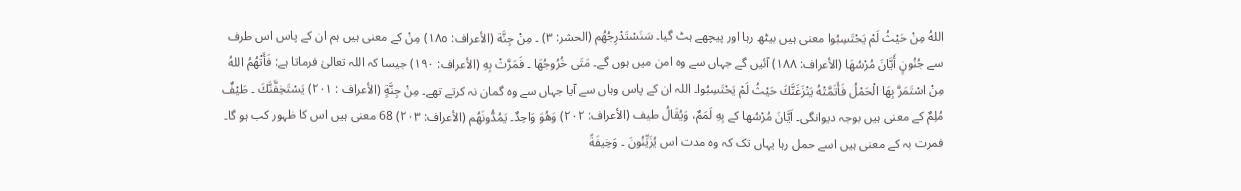اللهُ مِنْ حَيْثُ لَمْ يَحْتَسِبُوا معنی ہیں بیٹھ رہا اور پیچھے ہٹ گیا۔ سَنَسْتَدْرِجُهُم (الحشر: ٣) ۔ مِنْ جِنَّة (الأعراف: ١٨٥) مِنْ کے معنی ہیں ہم ان کے پاس اس طرف سے جُنُونٍ أَيَّانَ مُرْسُهَا (الأعراف: ۱۸۸) آئیں گے جہاں سے وہ امن میں ہوں گے۔ مَتَى خُرُوجُهَا ۔ فَمَرَّتْ بِهِ (الأعراف: ۱۹۰) جیسا کہ اللہ تعالیٰ فرماتا ہے: فَأَتْهُمُ اللهُ مِنْ اسْتَمَرَّ بِهَا الْحَمْلُ فَأَتَمَّتْهُ يَنْزَغَنَّكَ حَيْثُ لَمْ يَحْتَسِبُوا۔ اللہ ان کے پاس وہاں سے آیا جہاں سے وہ گمان نہ کرتے تھے۔ مِنْ جِنَّةٍ (الأعراف : ۲۰۱) يَسْتَخِفَّنَّكَ ۔ طَيْفٌ مُلِمٌ کے معنی ہیں بوجہ دیوانگی۔ اَيَّانَ مُرْسُھا کے بِهِ لَمَمٌ، وَيُقَالُ طيف (الأعراف: ۲۰۲) وَهُوَ وَاحِدٌ۔ يَمُدُّونَهُم (الأعراف: ٢٠٣) 68 معنی ہیں اس کا ظہور کب ہو گا۔ فمرت بہ کے معنی ہیں اسے حمل رہا یہاں تک کہ وہ مدت اس يُزَيِّنُونَ ۔ وَخِيفَةً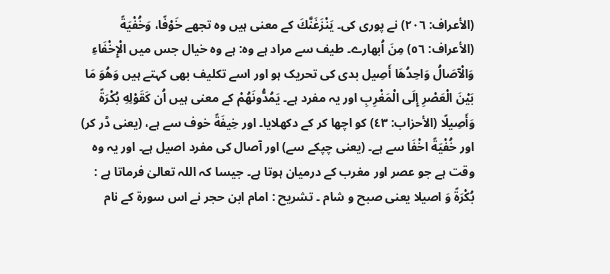(الأعراف: ٢٠٦) نے پوری کی۔ يَنْزَغَنَّكَ کے معنی ہیں وہ تجھے خَوْفًا، وَخُفْيَةً (الأعراف: ٥٦) مِنَ اُبھارے۔ طیف سے مراد ہے وہ: ہے وہ خیال جس میں الْإِخْفَاءِ وَالْآصَالُ وَاحِدُهَا أَصِيل بدی کی تحریک ہو اور اسے تکلیف بھی کہتے ہیں وَهُوَ مَا بَيْنَ الْعَصْرِ إِلَى الْمَغْرِبِ اور یہ مفرد ہے۔ يَمُدُّونَهُمْ کے معنی ہیں اُن كَقَوْلِهِ بُكْرَةً وَأَصِيلًا (الأحزاب: ٤٣) کو اچھا کر کے دکھلایا۔ اور خِيفَةً خوف سے ہے، (یعنی ڈر کر) اور خُفْيَةً اخْفَا سے ہے۔ (یعنی چپکے سے) اور آصال کی مفرد اصیل ہے۔ اور یہ وہ وقت ہے جو عصر اور مغرب کے درمیان ہوتا ہے۔ جیسا کہ اللہ تعالیٰ فرماتا ہے : بُكْرَةً وَ اصیلا یعنی صبح و شام ۔ تشریح : امام ابن حجر نے اس سورۃ کے نام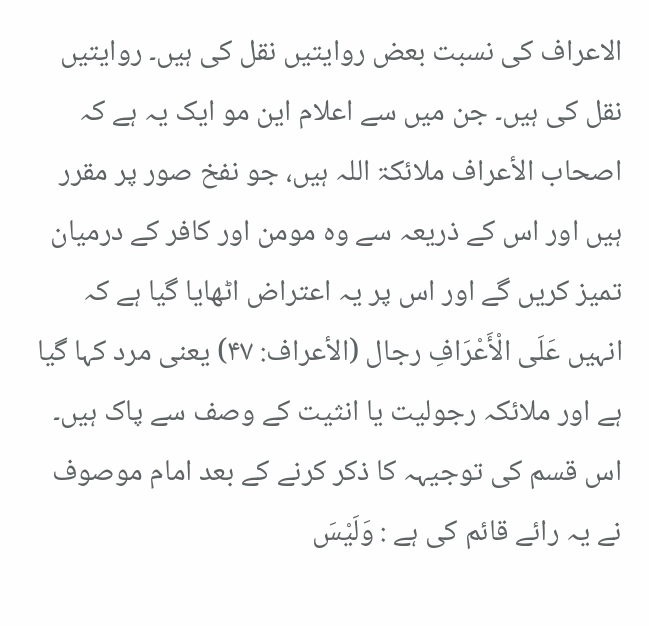الاعراف کی نسبت بعض روایتیں نقل کی ہیں۔ روایتیں نقل کی ہیں۔ جن میں سے اعلام این مو ایک یہ ہے کہ اصحاب الأعراف ملائکۃ اللہ ہیں، جو نفخ صور پر مقرر ہیں اور اس کے ذریعہ سے وہ مومن اور کافر کے درمیان تمیز کریں گے اور اس پر یہ اعتراض اٹھایا گیا ہے کہ انہیں عَلَى الْأَعْرَافِ رجال (الأعراف: ۴۷) یعنی مرد کہا گیا ہے اور ملائکہ رجولیت یا انثیت کے وصف سے پاک ہیں۔ اس قسم کی توجیہہ کا ذکر کرنے کے بعد امام موصوف نے یہ رائے قائم کی ہے : وَلَيْسَ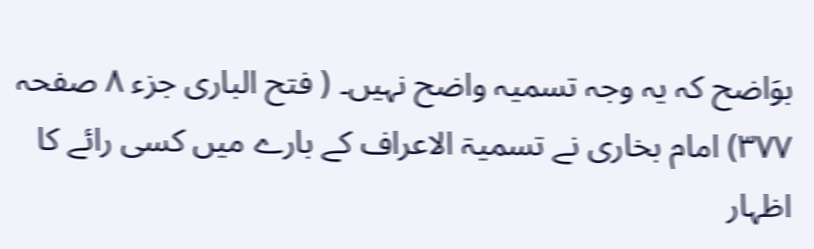بوَاضح کہ یہ وجہ تسمیہ واضح نہیں۔ ( فتح الباری جزء ۸ صفحہ ۳۷۷) امام بخاری نے تسمیۃ الاعراف کے بارے میں کسی رائے کا اظہار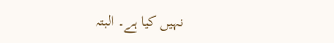نہیں کیا ہے۔ البتہ